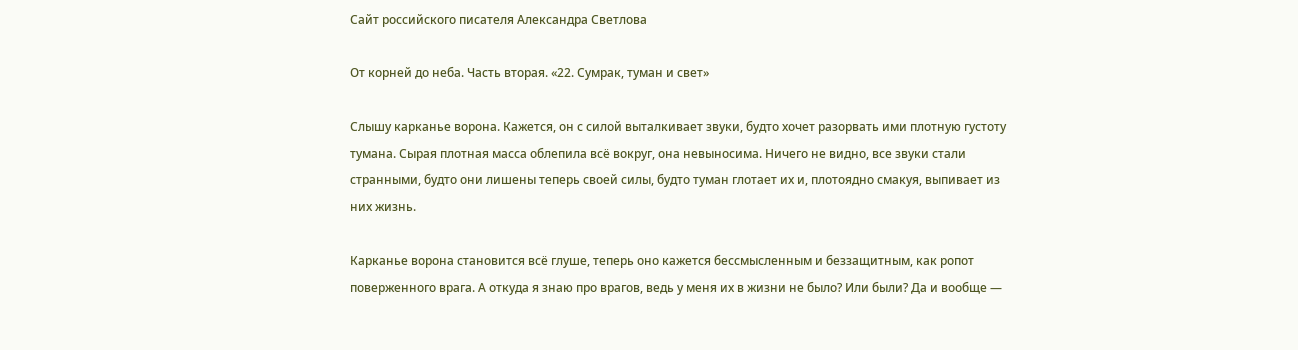Cайт российского писателя Александра Светлова

От корней до неба. Часть вторая. «22. Сумрак, туман и свет»

Слышу карканье ворона. Кажется, он с силой выталкивает звуки, будто хочет разорвать ими плотную густоту тумана. Сырая плотная масса облепила всё вокруг, она невыносима. Ничего не видно, все звуки стали странными, будто они лишены теперь своей силы, будто туман глотает их и, плотоядно смакуя, выпивает из них жизнь.

Карканье ворона становится всё глуше, теперь оно кажется бессмысленным и беззащитным, как ропот поверженного врага. А откуда я знаю про врагов, ведь у меня их в жизни не было? Или были? Да и вообще —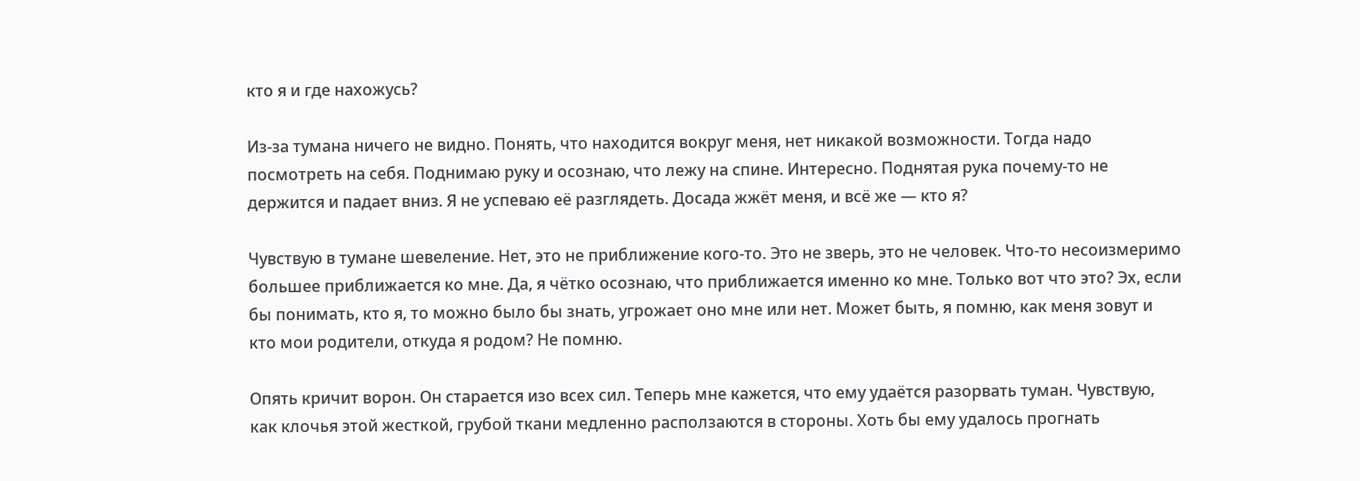кто я и где нахожусь?

Из-за тумана ничего не видно. Понять, что находится вокруг меня, нет никакой возможности. Тогда надо посмотреть на себя. Поднимаю руку и осознаю, что лежу на спине. Интересно. Поднятая рука почему-то не держится и падает вниз. Я не успеваю её разглядеть. Досада жжёт меня, и всё же — кто я?

Чувствую в тумане шевеление. Нет, это не приближение кого-то. Это не зверь, это не человек. Что-то несоизмеримо большее приближается ко мне. Да, я чётко осознаю, что приближается именно ко мне. Только вот что это? Эх, если бы понимать, кто я, то можно было бы знать, угрожает оно мне или нет. Может быть, я помню, как меня зовут и кто мои родители, откуда я родом? Не помню.

Опять кричит ворон. Он старается изо всех сил. Теперь мне кажется, что ему удаётся разорвать туман. Чувствую, как клочья этой жесткой, грубой ткани медленно расползаются в стороны. Хоть бы ему удалось прогнать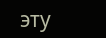эту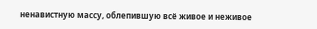ненавистную массу, облепившую всё живое и неживое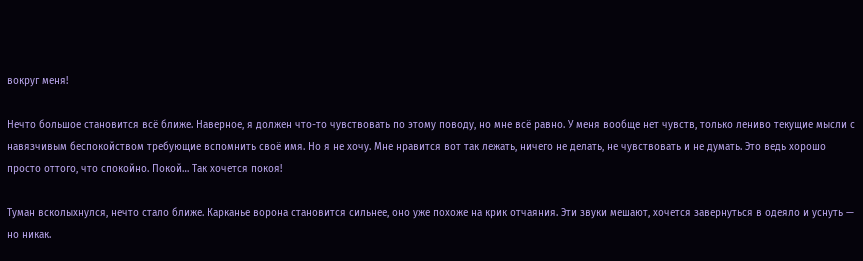вокруг меня!

Нечто большое становится всё ближе. Наверное, я должен что-то чувствовать по этому поводу, но мне всё равно. У меня вообще нет чувств, только лениво текущие мысли с навязчивым беспокойством требующие вспомнить своё имя. Но я не хочу. Мне нравится вот так лежать, ничего не делать, не чувствовать и не думать. Это ведь хорошо просто оттого, что спокойно. Покой… Так хочется покоя!

Туман всколыхнулся, нечто стало ближе. Карканье ворона становится сильнее, оно уже похоже на крик отчаяния. Эти звуки мешают, хочется завернуться в одеяло и уснуть — но никак.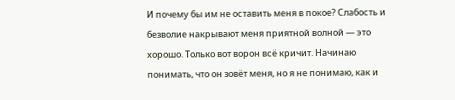И почему бы им не оставить меня в покое? Слабость и безволие накрывают меня приятной волной — это хорошо. Только вот ворон всё кричит. Начинаю понимать, что он зовёт меня, но я не понимаю, как и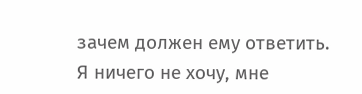зачем должен ему ответить. Я ничего не хочу, мне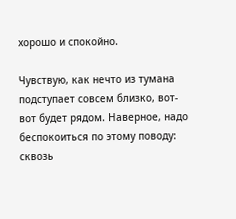хорошо и спокойно.

Чувствую, как нечто из тумана подступает совсем близко, вот-вот будет рядом. Наверное, надо беспокоиться по этому поводу: сквозь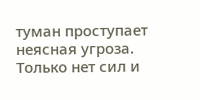туман проступает неясная угроза. Только нет сил и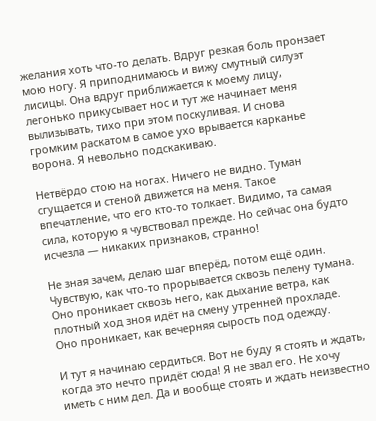желания хоть что-то делать. Вдруг резкая боль пронзает мою ногу. Я приподнимаюсь и вижу смутный силуэт лисицы. Она вдруг приближается к моему лицу, легонько прикусывает нос и тут же начинает меня вылизывать, тихо при этом поскуливая. И снова громким раскатом в самое ухо врывается карканье ворона. Я невольно подскакиваю.

Нетвёрдо стою на ногах. Ничего не видно. Туман сгущается и стеной движется на меня. Такое впечатление, что его кто-то толкает. Видимо, та самая сила, которую я чувствовал прежде. Но сейчас она будто исчезла — никаких признаков, странно!

Не зная зачем, делаю шаг вперёд, потом ещё один. Чувствую, как что-то прорывается сквозь пелену тумана. Оно проникает сквозь него, как дыхание ветра, как плотный ход зноя идёт на смену утренней прохладе. Оно проникает, как вечерняя сырость под одежду.

И тут я начинаю сердиться. Вот не буду я стоять и ждать, когда это нечто придёт сюда! Я не звал его. Не хочу иметь с ним дел. Да и вообще стоять и ждать неизвестно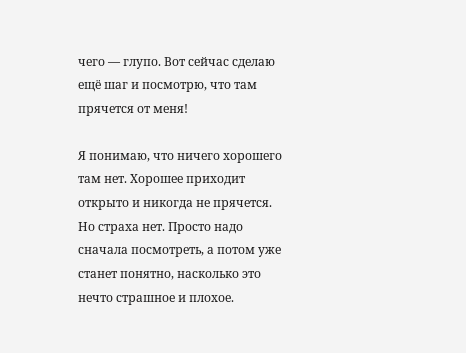чего — глупо. Вот сейчас сделаю ещё шаг и посмотрю, что там прячется от меня!

Я понимаю, что ничего хорошего там нет. Хорошее приходит открыто и никогда не прячется. Но страха нет. Просто надо сначала посмотреть, а потом уже станет понятно, насколько это нечто страшное и плохое.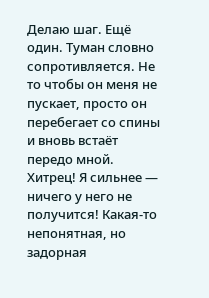Делаю шаг. Ещё один. Туман словно сопротивляется. Не то чтобы он меня не пускает, просто он перебегает со спины и вновь встаёт передо мной. Хитрец! Я сильнее — ничего у него не получится! Какая-то непонятная, но задорная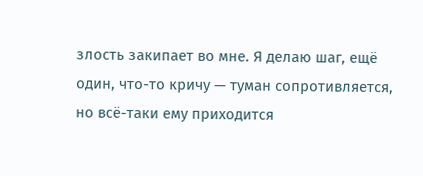злость закипает во мне. Я делаю шаг, ещё один, что-то кричу — туман сопротивляется, но всё-таки ему приходится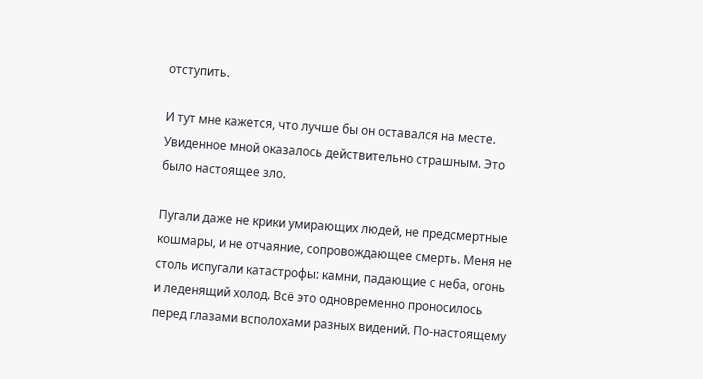отступить.

И тут мне кажется, что лучше бы он оставался на месте. Увиденное мной оказалось действительно страшным. Это было настоящее зло.

Пугали даже не крики умирающих людей, не предсмертные кошмары, и не отчаяние, сопровождающее смерть. Меня не столь испугали катастрофы: камни, падающие с неба, огонь и леденящий холод. Всё это одновременно проносилось перед глазами всполохами разных видений. По-настоящему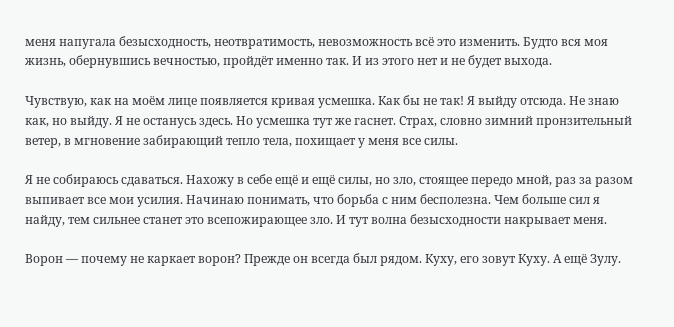меня напугала безысходность, неотвратимость, невозможность всё это изменить. Будто вся моя жизнь, обернувшись вечностью, пройдёт именно так. И из этого нет и не будет выхода.

Чувствую, как на моём лице появляется кривая усмешка. Как бы не так! Я выйду отсюда. Не знаю как, но выйду. Я не останусь здесь. Но усмешка тут же гаснет. Страх, словно зимний пронзительный ветер, в мгновение забирающий тепло тела, похищает у меня все силы.

Я не собираюсь сдаваться. Нахожу в себе ещё и ещё силы, но зло, стоящее передо мной, раз за разом выпивает все мои усилия. Начинаю понимать, что борьба с ним бесполезна. Чем больше сил я найду, тем сильнее станет это всепожирающее зло. И тут волна безысходности накрывает меня.

Ворон — почему не каркает ворон? Прежде он всегда был рядом. Куху, его зовут Куху. А ещё Зулу.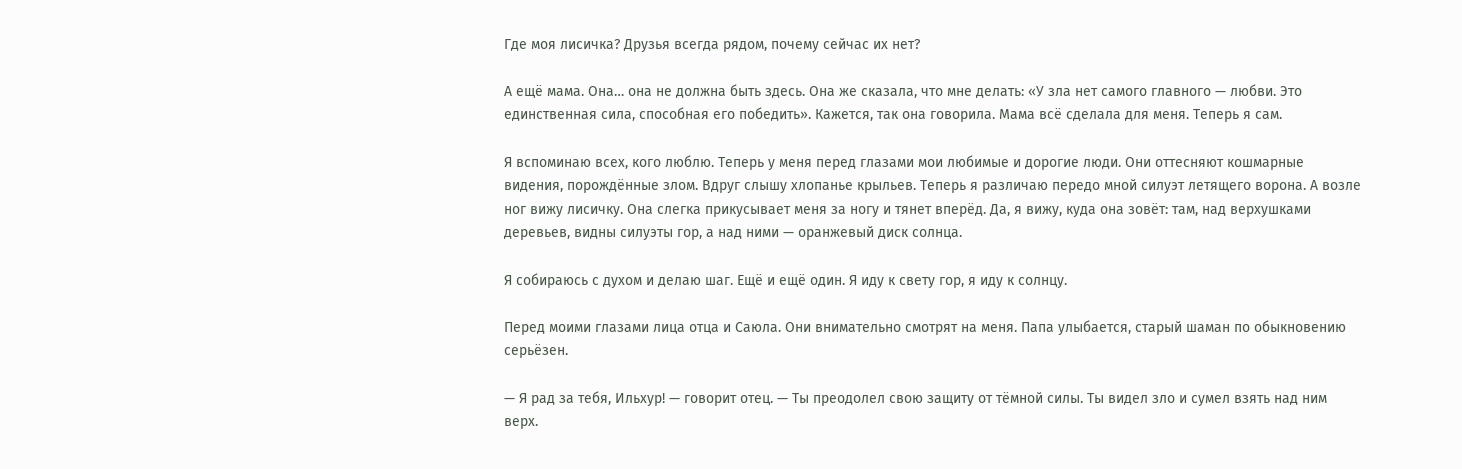Где моя лисичка? Друзья всегда рядом, почему сейчас их нет?

А ещё мама. Она… она не должна быть здесь. Она же сказала, что мне делать: «У зла нет самого главного — любви. Это единственная сила, способная его победить». Кажется, так она говорила. Мама всё сделала для меня. Теперь я сам.

Я вспоминаю всех, кого люблю. Теперь у меня перед глазами мои любимые и дорогие люди. Они оттесняют кошмарные видения, порождённые злом. Вдруг слышу хлопанье крыльев. Теперь я различаю передо мной силуэт летящего ворона. А возле ног вижу лисичку. Она слегка прикусывает меня за ногу и тянет вперёд. Да, я вижу, куда она зовёт: там, над верхушками деревьев, видны силуэты гор, а над ними — оранжевый диск солнца.

Я собираюсь с духом и делаю шаг. Ещё и ещё один. Я иду к свету гор, я иду к солнцу.

Перед моими глазами лица отца и Саюла. Они внимательно смотрят на меня. Папа улыбается, старый шаман по обыкновению серьёзен.

— Я рад за тебя, Ильхур! — говорит отец. — Ты преодолел свою защиту от тёмной силы. Ты видел зло и сумел взять над ним верх.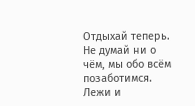Отдыхай теперь. Не думай ни о чём, мы обо всём позаботимся. Лежи и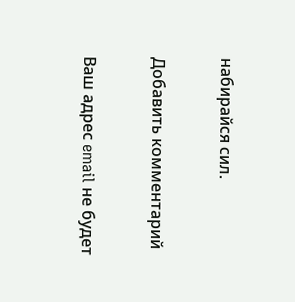набирайся сил.

Добавить комментарий

Ваш адрес email не будет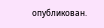опубликован.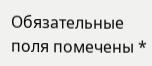Обязательные поля помечены *